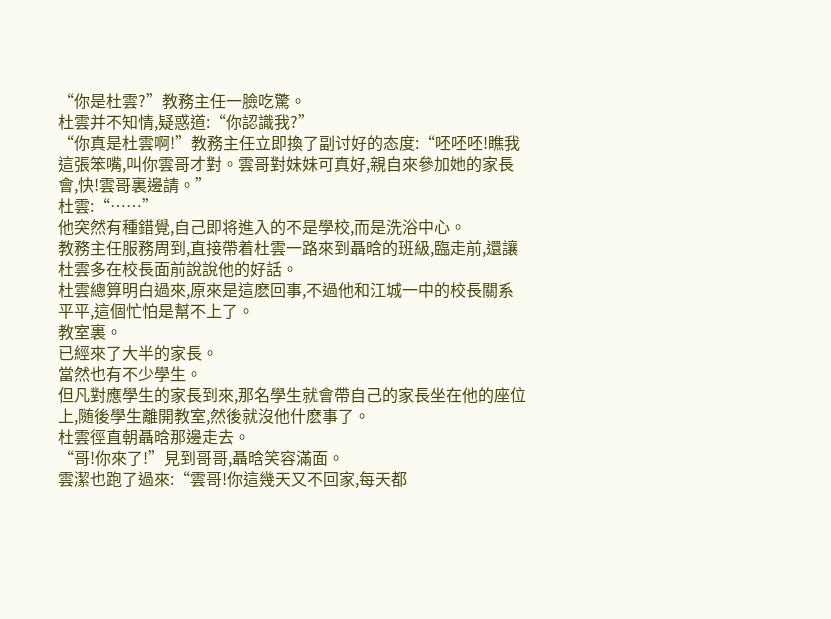“你是杜雲?”教務主任一臉吃驚。
杜雲并不知情,疑惑道:“你認識我?”
“你真是杜雲啊!”教務主任立即換了副讨好的态度:“呸呸呸!瞧我這張笨嘴,叫你雲哥才對。雲哥對妹妹可真好,親自來參加她的家長會,快!雲哥裏邊請。”
杜雲:“……”
他突然有種錯覺,自己即将進入的不是學校,而是洗浴中心。
教務主任服務周到,直接帶着杜雲一路來到聶晗的班級,臨走前,還讓杜雲多在校長面前說說他的好話。
杜雲總算明白過來,原來是這麽回事,不過他和江城一中的校長關系平平,這個忙怕是幫不上了。
教室裏。
已經來了大半的家長。
當然也有不少學生。
但凡對應學生的家長到來,那名學生就會帶自己的家長坐在他的座位上,随後學生離開教室,然後就沒他什麽事了。
杜雲徑直朝聶晗那邊走去。
“哥!你來了!”見到哥哥,聶晗笑容滿面。
雲潔也跑了過來:“雲哥!你這幾天又不回家,每天都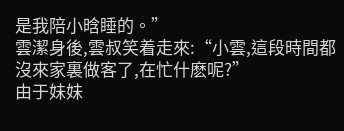是我陪小晗睡的。”
雲潔身後,雲叔笑着走來:“小雲,這段時間都沒來家裏做客了,在忙什麽呢?”
由于妹妹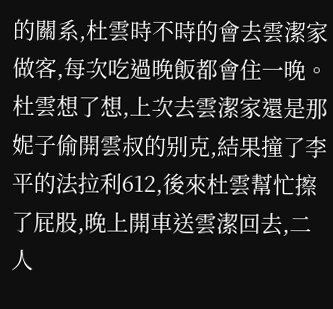的關系,杜雲時不時的會去雲潔家做客,每次吃過晚飯都會住一晚。
杜雲想了想,上次去雲潔家還是那妮子偷開雲叔的别克,結果撞了李平的法拉利612,後來杜雲幫忙擦了屁股,晚上開車送雲潔回去,二人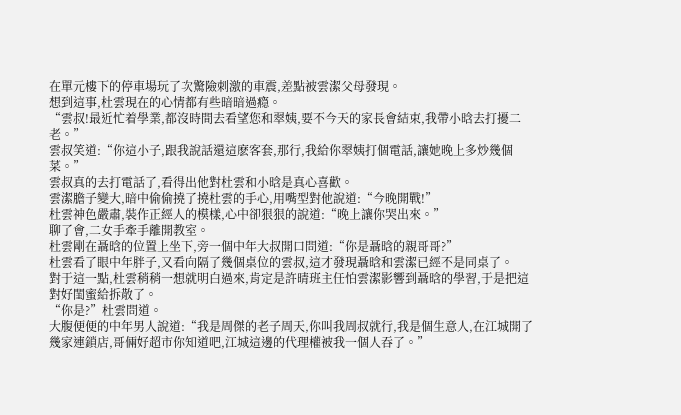在單元樓下的停車場玩了次驚險刺激的車震,差點被雲潔父母發現。
想到這事,杜雲現在的心情都有些暗暗過瘾。
“雲叔!最近忙着學業,都沒時間去看望您和翠姨,要不今天的家長會結束,我帶小晗去打擾二老。”
雲叔笑道:“你這小子,跟我說話還這麽客套,那行,我給你翠姨打個電話,讓她晚上多炒幾個菜。”
雲叔真的去打電話了,看得出他對杜雲和小晗是真心喜歡。
雲潔膽子變大,暗中偷偷撓了撓杜雲的手心,用嘴型對他說道:“今晚開戰!”
杜雲神色嚴肅,裝作正經人的模樣,心中卻狠狠的說道:“晚上讓你哭出來。”
聊了會,二女手牽手離開教室。
杜雲剛在聶晗的位置上坐下,旁一個中年大叔開口問道:“你是聶晗的親哥哥?”
杜雲看了眼中年胖子,又看向隔了幾個桌位的雲叔,這才發現聶晗和雲潔已經不是同桌了。
對于這一點,杜雲稍稍一想就明白過來,肯定是許晴班主任怕雲潔影響到聶晗的學習,于是把這對好閨蜜給拆散了。
“你是?”杜雲問道。
大腹便便的中年男人說道:“我是周傑的老子周天,你叫我周叔就行,我是個生意人,在江城開了幾家連鎖店,哥倆好超市你知道吧,江城這邊的代理權被我一個人吞了。”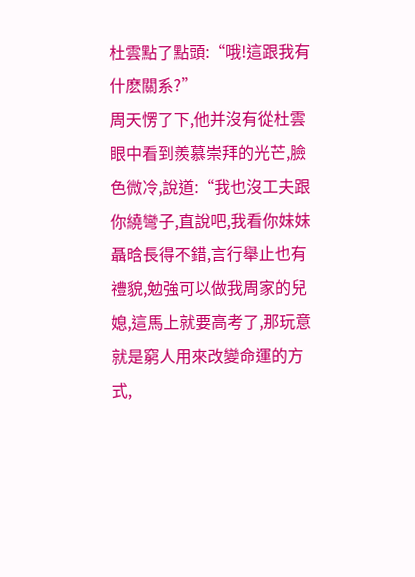杜雲點了點頭:“哦!這跟我有什麽關系?”
周天愣了下,他并沒有從杜雲眼中看到羨慕崇拜的光芒,臉色微冷,說道:“我也沒工夫跟你繞彎子,直說吧,我看你妹妹聶晗長得不錯,言行舉止也有禮貌,勉強可以做我周家的兒媳,這馬上就要高考了,那玩意就是窮人用來改變命運的方式,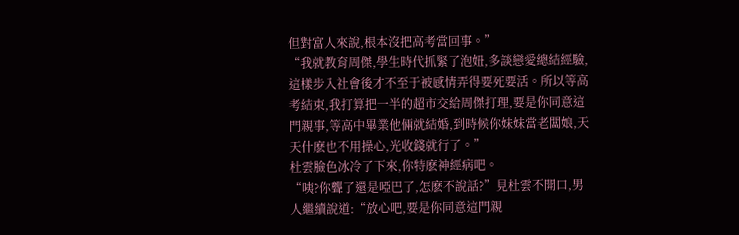但對富人來說,根本沒把高考當回事。”
“我就教育周傑,學生時代抓緊了泡妞,多談戀愛總結經驗,這樣步入社會後才不至于被感情弄得要死要活。所以等高考結束,我打算把一半的超市交給周傑打理,要是你同意這門親事,等高中畢業他倆就結婚,到時候你妹妹當老闆娘,天天什麽也不用操心,光收錢就行了。”
杜雲臉色冰冷了下來,你特麽神經病吧。
“咦?你聾了還是啞巴了,怎麽不說話?”見杜雲不開口,男人繼續說道:“放心吧,要是你同意這門親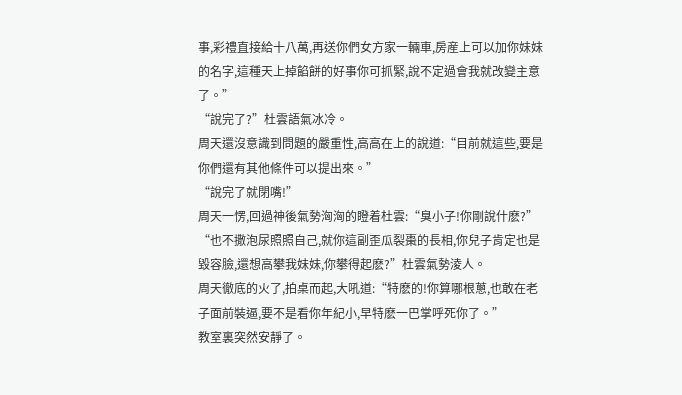事,彩禮直接給十八萬,再送你們女方家一輛車,房産上可以加你妹妹的名字,這種天上掉餡餅的好事你可抓緊,說不定過會我就改變主意了。”
“說完了?”杜雲語氣冰冷。
周天還沒意識到問題的嚴重性,高高在上的說道:“目前就這些,要是你們還有其他條件可以提出來。”
“說完了就閉嘴!”
周天一愣,回過神後氣勢洶洶的瞪着杜雲:“臭小子!你剛說什麽?”
“也不撒泡尿照照自己,就你這副歪瓜裂棗的長相,你兒子肯定也是毀容臉,還想高攀我妹妹,你攀得起麽?”杜雲氣勢淩人。
周天徹底的火了,拍桌而起,大吼道:“特麽的!你算哪根蔥,也敢在老子面前裝逼,要不是看你年紀小,早特麽一巴掌呼死你了。”
教室裏突然安靜了。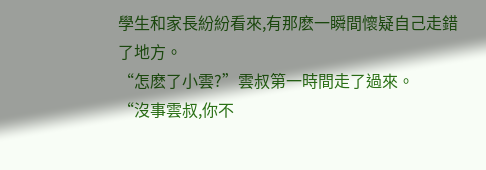學生和家長紛紛看來,有那麽一瞬間懷疑自己走錯了地方。
“怎麽了小雲?”雲叔第一時間走了過來。
“沒事雲叔,你不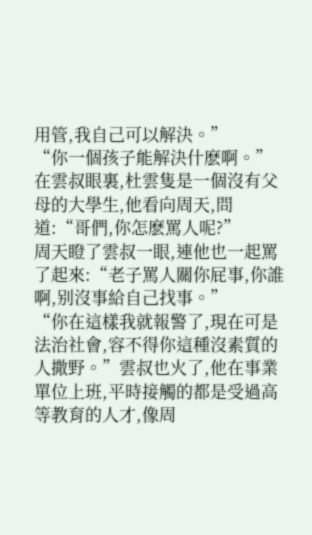用管,我自己可以解決。”
“你一個孩子能解決什麽啊。”在雲叔眼裏,杜雲隻是一個沒有父母的大學生,他看向周天,問道:“哥們,你怎麽罵人呢?”
周天瞪了雲叔一眼,連他也一起罵了起來:“老子罵人關你屁事,你誰啊,别沒事給自己找事。”
“你在這樣我就報警了,現在可是法治社會,容不得你這種沒素質的人撒野。”雲叔也火了,他在事業單位上班,平時接觸的都是受過高等教育的人才,像周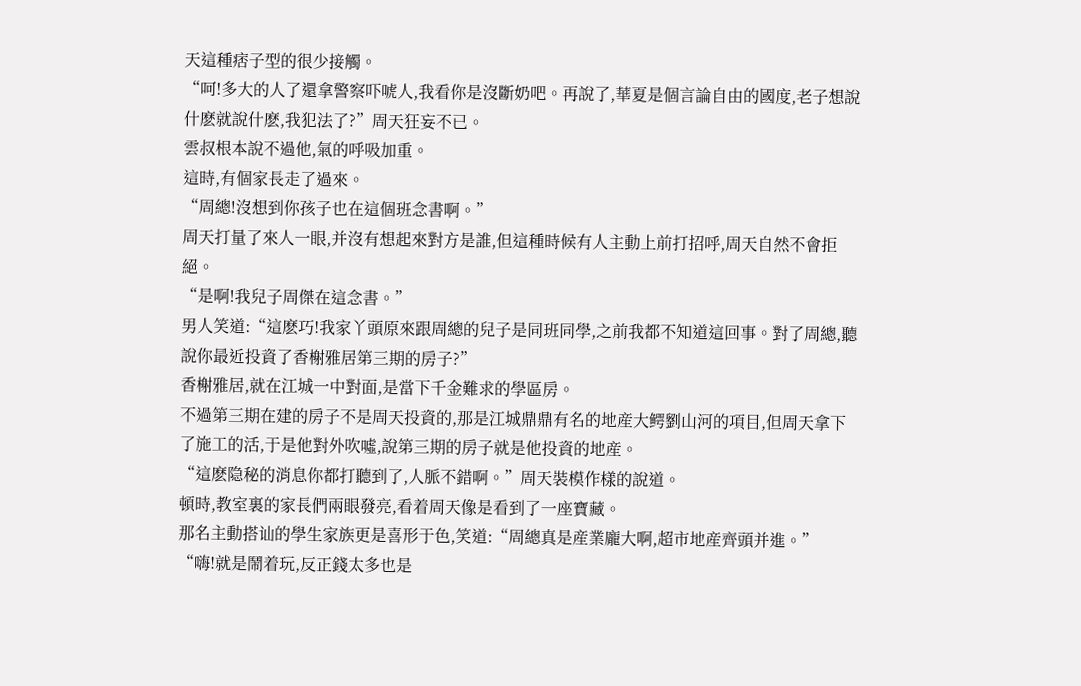天這種痞子型的很少接觸。
“呵!多大的人了還拿警察吓唬人,我看你是沒斷奶吧。再說了,華夏是個言論自由的國度,老子想說什麽就說什麽,我犯法了?”周天狂妄不已。
雲叔根本說不過他,氣的呼吸加重。
這時,有個家長走了過來。
“周總!沒想到你孩子也在這個班念書啊。”
周天打量了來人一眼,并沒有想起來對方是誰,但這種時候有人主動上前打招呼,周天自然不會拒絕。
“是啊!我兒子周傑在這念書。”
男人笑道:“這麽巧!我家丫頭原來跟周總的兒子是同班同學,之前我都不知道這回事。對了周總,聽說你最近投資了香榭雅居第三期的房子?”
香榭雅居,就在江城一中對面,是當下千金難求的學區房。
不過第三期在建的房子不是周天投資的,那是江城鼎鼎有名的地産大鳄劉山河的項目,但周天拿下了施工的活,于是他對外吹噓,說第三期的房子就是他投資的地産。
“這麽隐秘的消息你都打聽到了,人脈不錯啊。”周天裝模作樣的說道。
頓時,教室裏的家長們兩眼發亮,看着周天像是看到了一座寶藏。
那名主動搭讪的學生家族更是喜形于色,笑道:“周總真是産業龐大啊,超市地産齊頭并進。”
“嗨!就是鬧着玩,反正錢太多也是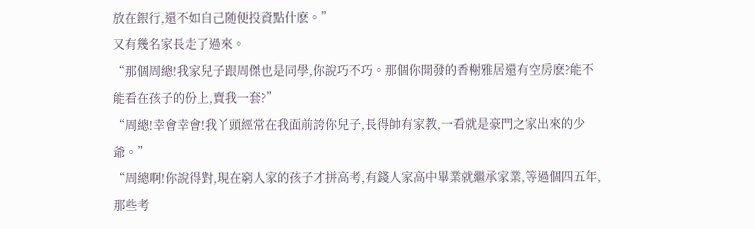放在銀行,還不如自己随便投資點什麽。”
又有幾名家長走了過來。
“那個周總!我家兒子跟周傑也是同學,你說巧不巧。那個你開發的香榭雅居還有空房麽?能不能看在孩子的份上,賣我一套?”
“周總!幸會幸會!我丫頭經常在我面前誇你兒子,長得帥有家教,一看就是豪門之家出來的少爺。”
“周總啊!你說得對,現在窮人家的孩子才拼高考,有錢人家高中畢業就繼承家業,等過個四五年,那些考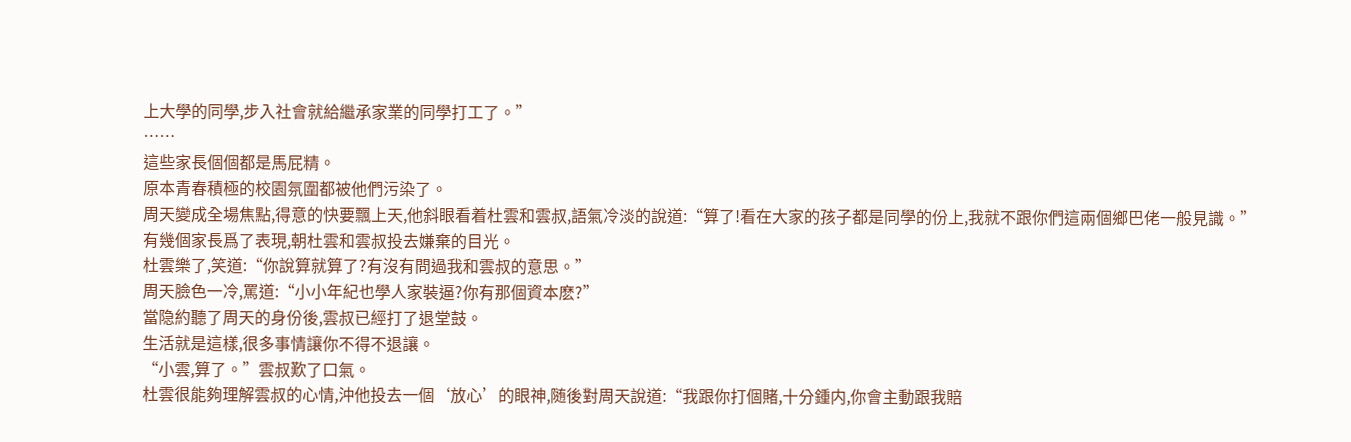上大學的同學,步入社會就給繼承家業的同學打工了。”
……
這些家長個個都是馬屁精。
原本青春積極的校園氛圍都被他們污染了。
周天變成全場焦點,得意的快要飄上天,他斜眼看着杜雲和雲叔,語氣冷淡的說道:“算了!看在大家的孩子都是同學的份上,我就不跟你們這兩個鄉巴佬一般見識。”
有幾個家長爲了表現,朝杜雲和雲叔投去嫌棄的目光。
杜雲樂了,笑道:“你說算就算了?有沒有問過我和雲叔的意思。”
周天臉色一冷,罵道:“小小年紀也學人家裝逼?你有那個資本麽?”
當隐約聽了周天的身份後,雲叔已經打了退堂鼓。
生活就是這樣,很多事情讓你不得不退讓。
“小雲,算了。”雲叔歎了口氣。
杜雲很能夠理解雲叔的心情,沖他投去一個‘放心’的眼神,随後對周天說道:“我跟你打個賭,十分鍾内,你會主動跟我賠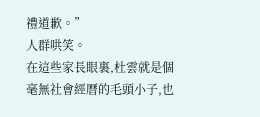禮道歉。”
人群哄笑。
在這些家長眼裏,杜雲就是個毫無社會經曆的毛頭小子,也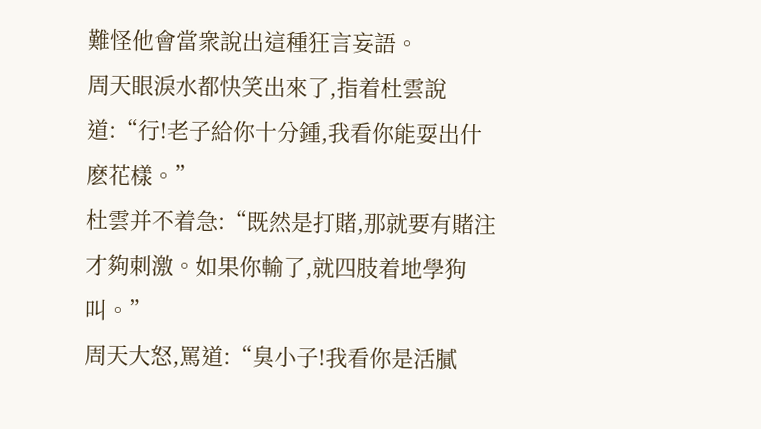難怪他會當衆說出這種狂言妄語。
周天眼淚水都快笑出來了,指着杜雲說道:“行!老子給你十分鍾,我看你能耍出什麽花樣。”
杜雲并不着急:“既然是打賭,那就要有賭注才夠刺激。如果你輸了,就四肢着地學狗叫。”
周天大怒,罵道:“臭小子!我看你是活膩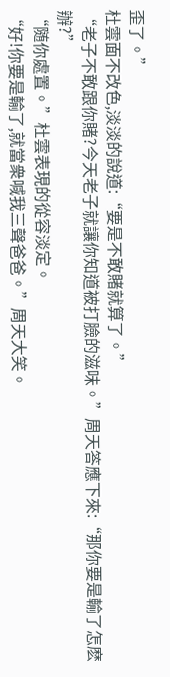歪了。”
杜雲面不改色,淡淡的說道:“要是不敢賭就算了。”
“老子不敢跟你賭?今天老子就讓你知道被打臉的滋味。”周天答應下來:“那你要是輸了怎麽辦?”
“随你處置。”杜雲表現的從容淡定。
“好!你要是輸了,就當衆喊我三聲爸爸。”周天大笑。